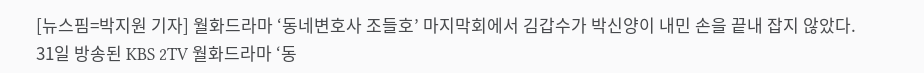[뉴스핌=박지원 기자] 월화드라마 ‘동네변호사 조들호’ 마지막회에서 김갑수가 박신양이 내민 손을 끝내 잡지 않았다.
31일 방송된 KBS 2TV 월화드라마 ‘동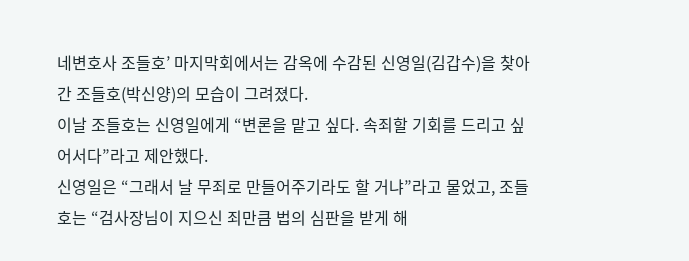네변호사 조들호’ 마지막회에서는 감옥에 수감된 신영일(김갑수)을 찾아간 조들호(박신양)의 모습이 그려졌다.
이날 조들호는 신영일에게 “변론을 맡고 싶다. 속죄할 기회를 드리고 싶어서다”라고 제안했다.
신영일은 “그래서 날 무죄로 만들어주기라도 할 거냐”라고 물었고, 조들호는 “검사장님이 지으신 죄만큼 법의 심판을 받게 해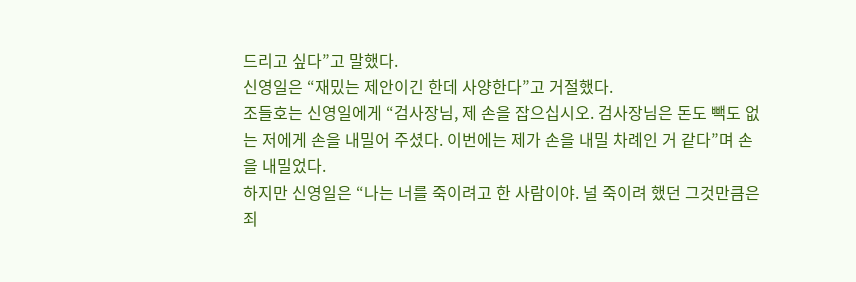드리고 싶다”고 말했다.
신영일은 “재밌는 제안이긴 한데 사양한다”고 거절했다.
조들호는 신영일에게 “검사장님, 제 손을 잡으십시오. 검사장님은 돈도 빽도 없는 저에게 손을 내밀어 주셨다. 이번에는 제가 손을 내밀 차례인 거 같다”며 손을 내밀었다.
하지만 신영일은 “나는 너를 죽이려고 한 사람이야. 널 죽이려 했던 그것만큼은 죄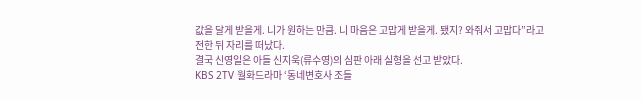값을 달게 받을게. 니가 원하는 만큼. 니 마음은 고맙게 받을게. 됐지? 와줘서 고맙다”라고 전한 뒤 자리를 떠났다.
결국 신영일은 아들 신지욱(류수영)의 심판 아래 실형을 선고 받았다.
KBS 2TV 월화드라마 ‘동네변호사 조들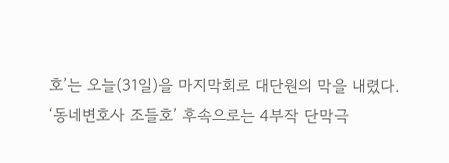호’는 오늘(31일)을 마지막회로 대단원의 막을 내렸다. ‘동네변호사 조들호’ 후속으로는 4부작 단막극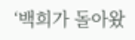‘백희가 돌아왔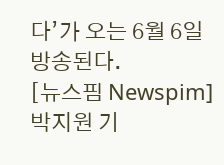다’가 오는 6월 6일 방송된다.
[뉴스핌 Newspim] 박지원 기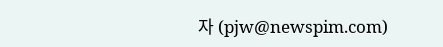자 (pjw@newspim.com)